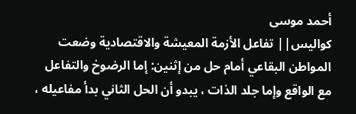أحمد موسى
كواليس|| تفاعل الأزمة المعيشة والاقتصادية وضعت المواطن البقاعي أمام حل من إثنين: إما الرضوخ والتفاعل مع الواقع وإما جلد الذات ، يبدو أن الحل الثاني بدأ مفاعيله ،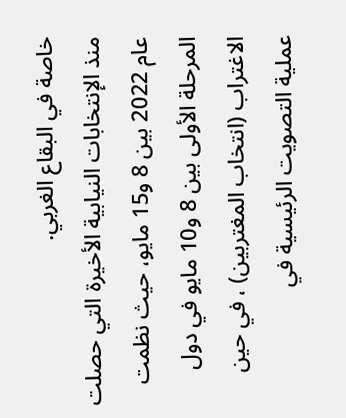خاصة في البقاع الغربي.
منذ الإنتخابات النيابية الأخيرة التي حصلت عام 2022 بين 8 و15 مايو، حيث نظمت المرحلة الأولى بين 8 و10 مايو في دول الاغتراب (انتخاب المغتربين) ، في حين عملية التصويت الرئيسية في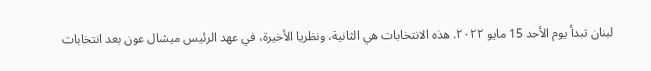لبنان تبدأ يوم الأحد 15 مايو ٢٠٢٢. هذه الانتخابات هي الثانية، ونظريا الأخيرة، في عهد الرئيس ميشال عون بعد انتخابات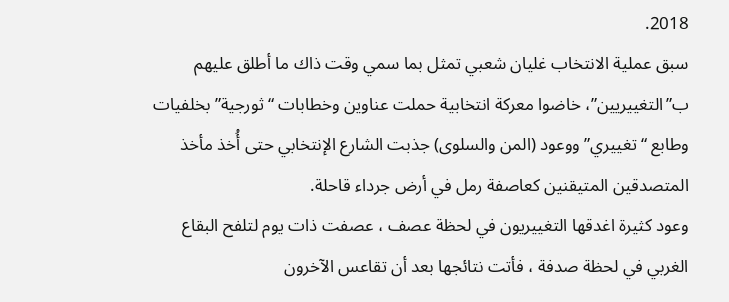2018.
سبق عملية الانتخاب غليان شعبي تمثل بما سمي وقت ذاك ما أطلق عليهم ب”التغييريين”، خاضوا معركة انتخابية حملت عناوين وخطابات “ثورجية” بخلفيات وطابع “تغييري” ووعود (المن والسلوى) جذبت الشارع الإنتخابي حتى أُخذ مأخذ المتصدقين المتيقنين كعاصفة رمل في أرض جرداء قاحلة.
وعود كثيرة اغدقها التغييريون في لحظة عصف ، عصفت ذات يوم لتلفح البقاع الغربي في لحظة صدفة ، فأتت نتائجها بعد أن تقاعس الآخرون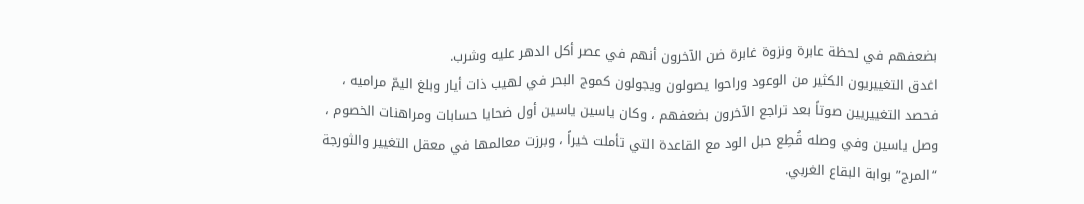بضعفهم في لحظة عابرة ونزوة غابرة ضن الآخرون أنهم في عصر أكل الدهر عليه وشرب.
اغدق التغييريون الكثير من الوعود وراحوا يصولون ويجولون كموج البحر في لهيب ذات أيار وبلغ اليمّ مراميه ، فحصد التغييريين صوتاً بعد تراجع الآخرون بضعفهم ، وكان ياسين ياسين أول ضحايا حسابات ومراهنات الخصوم ، وصل ياسين وفي وصله قُطِع حبل الود مع القاعدة التي تأملت خيراً ، وبرزت معالمها في معقل التغيير والثورجة “المرج” بوابة البقاع الغربي.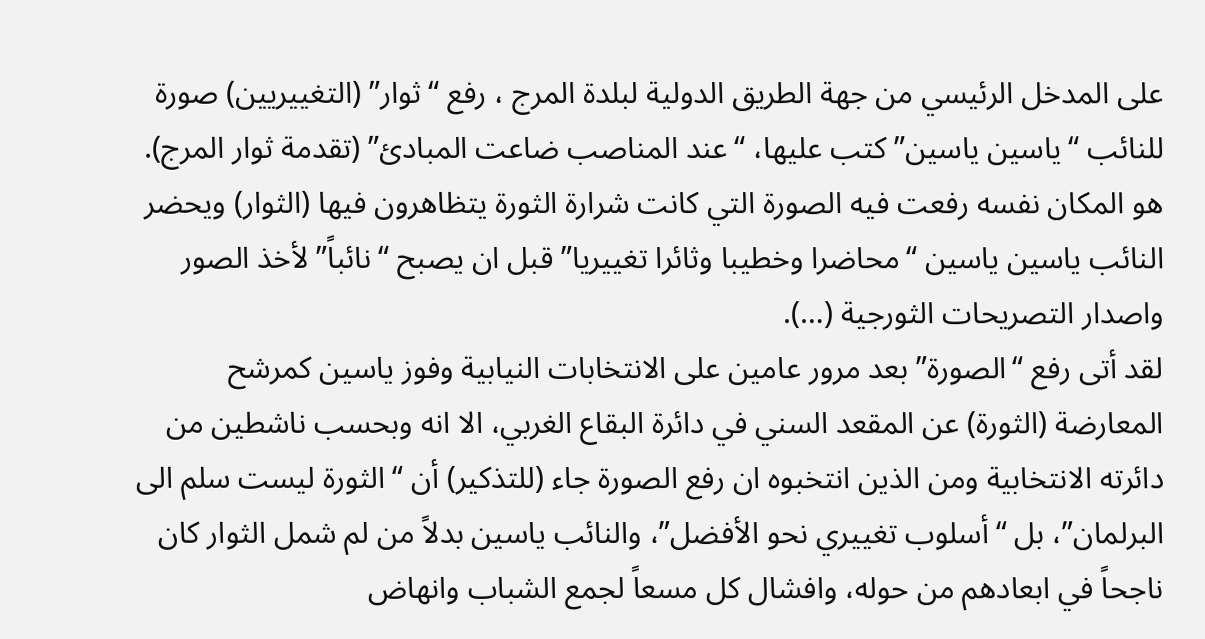على المدخل الرئيسي من جهة الطريق الدولية لبلدة المرج ، رفع “ثوار” (التغييريين) صورة للنائب “ياسين ياسين” كتب عليها، “عند المناصب ضاعت المبادئ” (تقدمة ثوار المرج).
هو المكان نفسه رفعت فيه الصورة التي كانت شرارة الثورة يتظاهرون فيها (الثوار) ويحضر النائب ياسين ياسين “محاضرا وخطيبا وثائرا تغييريا” قبل ان يصبح “نائباً” لأخذ الصور واصدار التصريحات الثورجية (…).
لقد أتى رفع “الصورة” بعد مرور عامين على الانتخابات النيابية وفوز ياسين كمرشح المعارضة (الثورة) عن المقعد السني في دائرة البقاع الغربي، الا انه وبحسب ناشطين من دائرته الانتخابية ومن الذين انتخبوه ان رفع الصورة جاء (للتذكير) أن “الثورة ليست سلم الى البرلمان”، بل “أسلوب تغييري نحو الأفضل”، والنائب ياسين بدلاً من لم شمل الثوار كان ناجحاً في ابعادهم من حوله، وافشال كل مسعاً لجمع الشباب وانهاض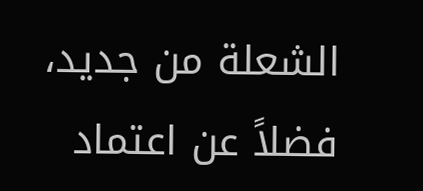الشعلة من جديد، فضلاً عن اعتماد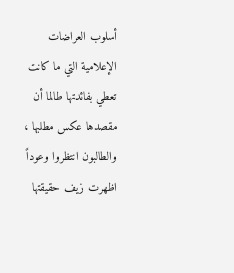أسلوب العراضات الإعلامية التي ما كانت تعطي بفائدتها طالما أن مقصدها عكس مطلبها ، والطالبون انتظروا وعوداً اظهرت زيف حقيقتها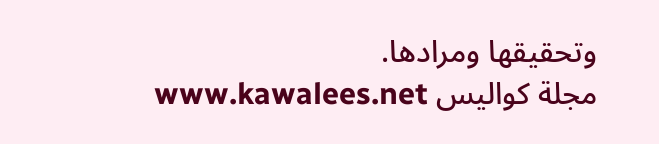وتحقيقها ومرادها.
مجلة كواليس www.kawalees.net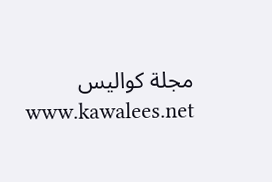مجلة كواليس www.kawalees.net